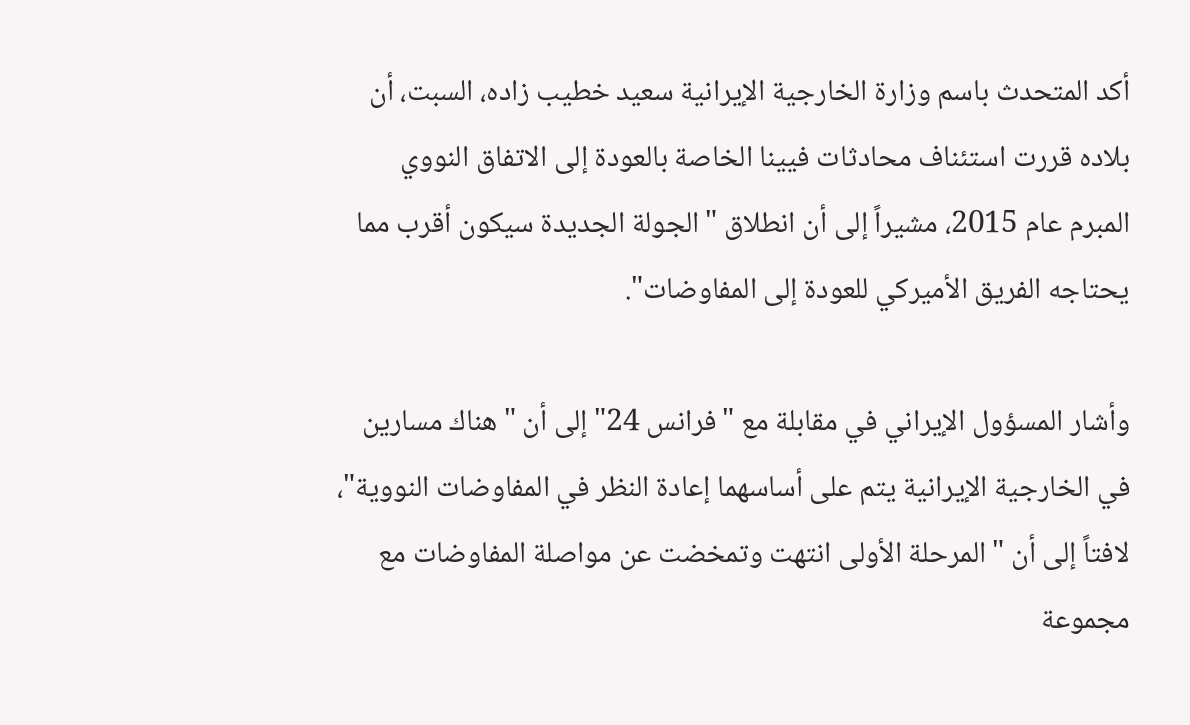أكد المتحدث باسم وزارة الخارجية الإيرانية سعيد خطيب زاده، السبت، أن بلاده قررت استئناف محادثات فيينا الخاصة بالعودة إلى الاتفاق النووي المبرم عام 2015، مشيراً إلى أن انطلاق "الجولة الجديدة سيكون أقرب مما يحتاجه الفريق الأميركي للعودة إلى المفاوضات".

وأشار المسؤول الإيراني في مقابلة مع "فرانس 24" إلى أن "هناك مسارين في الخارجية الإيرانية يتم على أساسهما إعادة النظر في المفاوضات النووية"، لافتاً إلى أن "المرحلة الأولى انتهت وتمخضت عن مواصلة المفاوضات مع مجموعة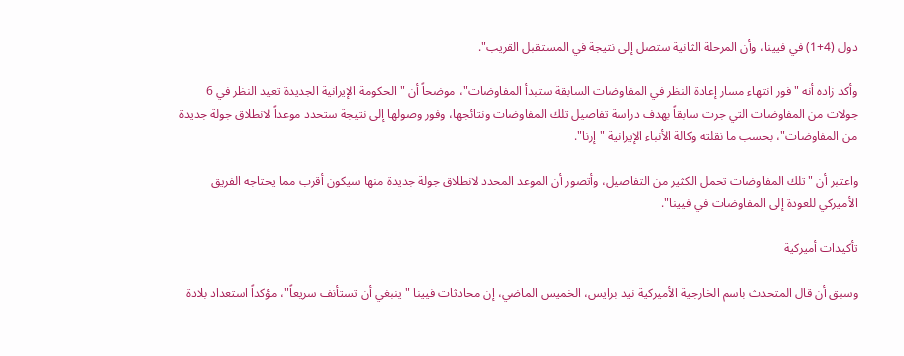دول (4+1) في فيينا، وأن المرحلة الثانية ستصل إلى نتيجة في المستقبل القريب".

وأكد زاده أنه "فور انتهاء مسار إعادة النظر في المفاوضات السابقة ستبدأ المفاوضات"، موضحاً أن "الحكومة الإيرانية الجديدة تعيد النظر في 6 جولات من المفاوضات التي جرت سابقاً بهدف دراسة تفاصيل تلك المفاوضات ونتائجها، وفور وصولها إلى نتيجة ستحدد موعداً لانطلاق جولة جديدة من المفاوضات"، بحسب ما نقلته وكالة الأنباء الإيرانية "إرنا".

واعتبر أن "تلك المفاوضات تحمل الكثير من التفاصيل، وأتصور أن الموعد المحدد لانطلاق جولة جديدة منها سيكون أقرب مما يحتاجه الفريق الأميركي للعودة إلى المفاوضات في فيينا".

تأكيدات أميركية

وسبق أن قال المتحدث باسم الخارجية الأميركية نيد برايس، الخميس الماضي، إن محادثات فيينا "ينبغي أن تستأنف سريعاً"، مؤكداً استعداد بلادة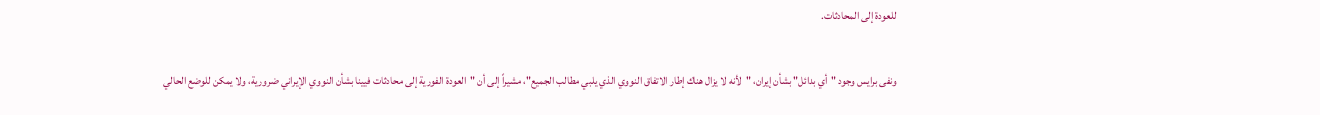للعودة إلى المحادثات.

ونفى برايس وجود "أي بدائل" بشأن إيران، "لأنه لا يزال هناك إطار الاتفاق النووي الذي يلبي مطالب الجميع"، مشيراً إلى أن "العودة الفورية إلى محادثات فيينا بشأن النووي الإيراني ضرورية، ولا يمكن للوضع الحالي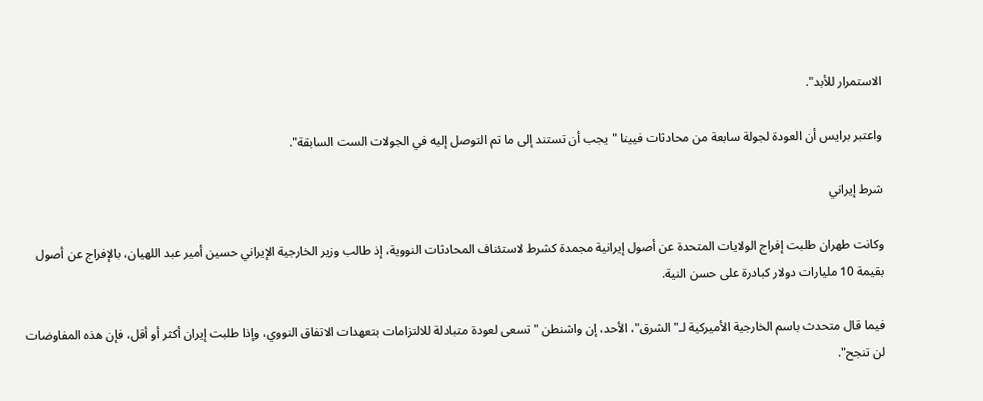الاستمرار للأبد".

واعتبر برايس أن العودة لجولة سابعة من محادثات فيينا "يجب أن تستند إلى ما تم التوصل إليه في الجولات الست السابقة".

شرط إيراني

وكانت طهران طلبت إفراج الولايات المتحدة عن أصول إيرانية مجمدة كشرط لاستئناف المحادثات النووية، إذ طالب وزير الخارجية الإيراني حسين أمير عبد اللهيان، بالإفراج عن أصول بقيمة 10 مليارات دولار كبادرة على حسن النية.

فيما قال متحدث باسم الخارجية الأميركية لـ"الشرق"، الأحد، إن واشنطن "تسعى لعودة متبادلة للالتزامات بتعهدات الاتفاق النووي، وإذا طلبت إيران أكثر أو أقل، فإن هذه المفاوضات لن تنجح".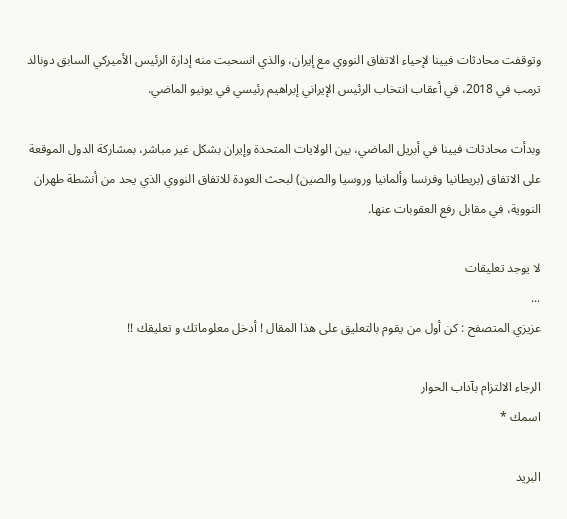وتوقفت محادثات فيينا لإحياء الاتفاق النووي مع إيران، والذي انسحبت منه إدارة الرئيس الأميركي السابق دونالد ترمب في 2018، في أعقاب انتخاب الرئيس الإيراني إبراهيم رئيسي في يونيو الماضي.

وبدأت محادثات فيينا في أبريل الماضي، بين الولايات المتحدة وإيران بشكل غير مباشر، بمشاركة الدول الموقعة على الاتفاق (بريطانيا وفرنسا وألمانيا وروسيا والصين) لبحث العودة للاتفاق النووي الذي يحد من أنشطة طهران النووية، في مقابل رفع العقوبات عنها.

لا يوجد تعليقات
...
عزيزي المتصفح : كن أول من يقوم بالتعليق على هذا المقال ! أدخل معلوماتك و تعليقك !!

الرجاء الالتزام بآداب الحوار
اسمك *

البريد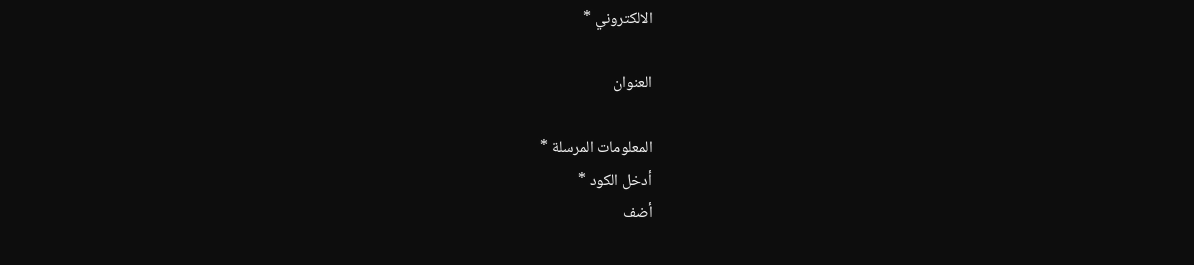الالكتروني *

العنوان

المعلومات المرسلة *
أدخل الكود *
أضف